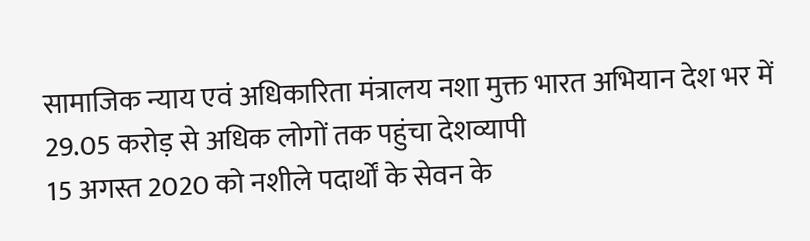सामाजिक न्याय एवं अधिकारिता मंत्रालय नशा मुक्त भारत अभियान देश भर में 29.05 करोड़ से अधिक लोगों तक पहुंचा देशव्यापी
15 अगस्त 2020 को नशीले पदार्थों के सेवन के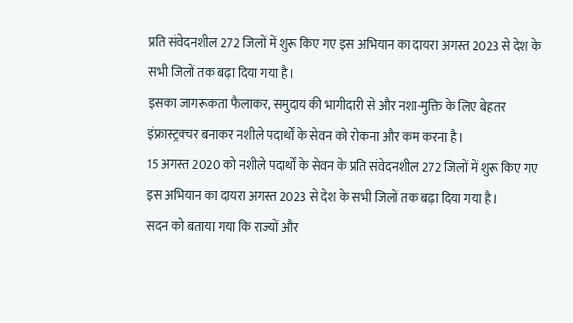प्रति संवेदनशील 272 जिलों में शुरू किए गए इस अभियान का दायरा अगस्त 2023 से देश के सभी जिलों तक बढ़ा दिया गया है।
इसका जागरूकता फैलाकर, समुदाय की भागीदारी से और नशा-मुक्ति के लिए बेहतर इंफ्रास्ट्रक्चर बनाकर नशीले पदार्थों के सेवन को रोकना और कम करना है।
15 अगस्त 2020 को नशीले पदार्थों के सेवन के प्रति संवेदनशील 272 जिलों में शुरू किए गए इस अभियान का दायरा अगस्त 2023 से देश के सभी जिलों तक बढ़ा दिया गया है।
सदन को बताया गया कि राज्यों और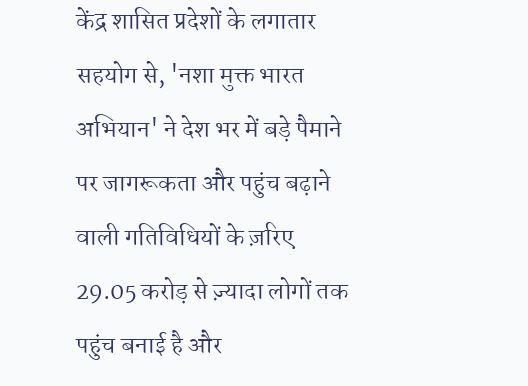केंद्र शासित प्रदेशों के लगातार सहयोग से, 'नशा मुक्त भारत अभियान' ने देश भर में बड़े पैमाने पर जागरूकता और पहुंच बढ़ाने वाली गतिविधियों के ज़रिए 29.05 करोड़ से ज़्यादा लोगों तक पहुंच बनाई है और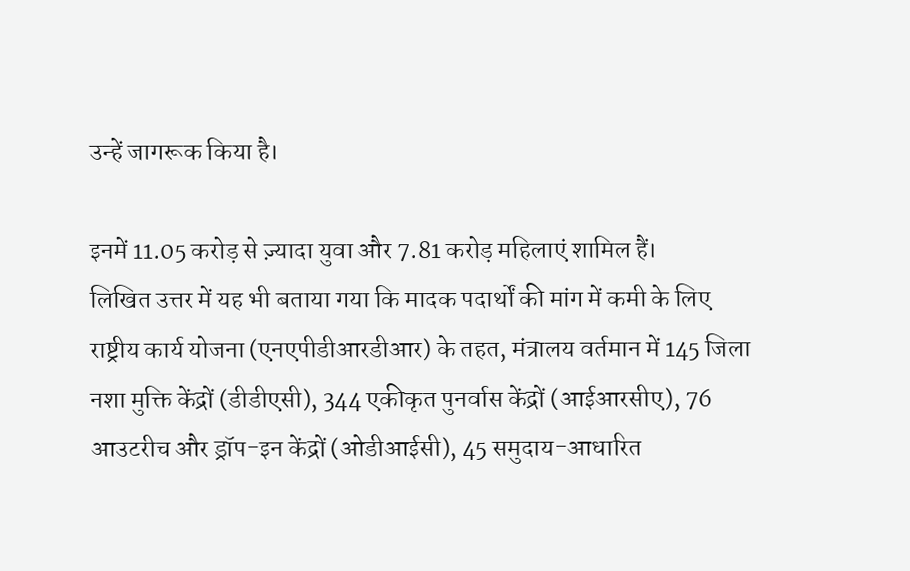उन्हें जागरूक किया है।

इनमें 11.05 करोड़ से ज़्यादा युवा और 7.81 करोड़ महिलाएं शामिल हैं।
लिखित उत्तर में यह भी बताया गया कि मादक पदार्थों की मांग में कमी के लिए राष्ट्रीय कार्य योजना (एनएपीडीआरडीआर) के तहत, मंत्रालय वर्तमान में 145 जिला नशा मुक्ति केंद्रों (डीडीएसी), 344 एकीकृत पुनर्वास केंद्रों (आईआरसीए), 76 आउटरीच और ड्रॉप-इन केंद्रों (ओडीआईसी), 45 समुदाय-आधारित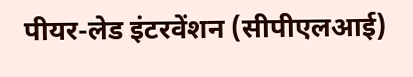पीयर-लेड इंटरवेंशन (सीपीएलआई)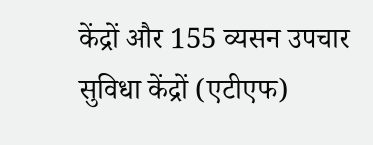केंद्रों और 155 व्यसन उपचार सुविधा केंद्रों (एटीएफ)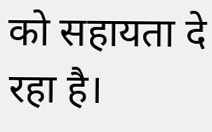को सहायता दे रहा है।